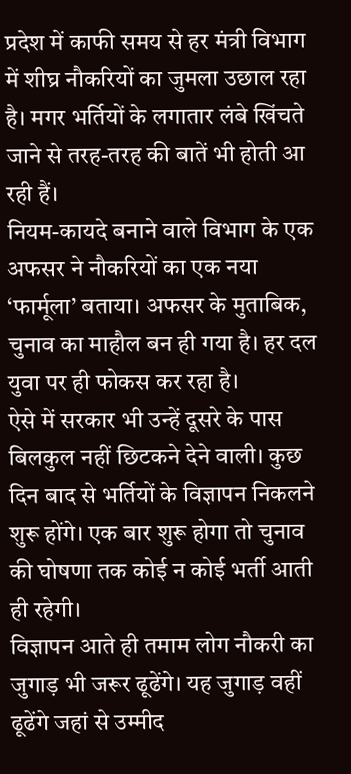प्रदेश में काफी समय से हर मंत्री विभाग में शीघ्र नौकरियों का जुमला उछाल रहा है। मगर भर्तियों के लगातार लंबे खिंचते जाने से तरह-तरह की बातें भी होती आ रही हैं।
नियम-कायदे बनाने वाले विभाग के एक अफसर ने नौकरियों का एक नया ‘फार्मूला’ बताया। अफसर के मुताबिक, चुनाव का माहौल बन ही गया है। हर दल युवा पर ही फोकस कर रहा है।
ऐसे में सरकार भी उन्हें दूसरे के पास बिलकुल नहीं छिटकने देने वाली। कुछ दिन बाद से भर्तियों के विज्ञापन निकलने शुरू होंगे। एक बार शुरू होगा तो चुनाव की घोषणा तक कोई न कोई भर्ती आती ही रहेगी।
विज्ञापन आते ही तमाम लोग नौकरी का जुगाड़ भी जरूर ढूढेंगे। यह जुगाड़ वहीं ढूढेंगे जहां से उम्मीद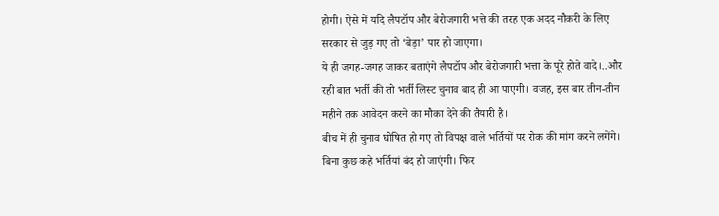होगी। ऐसे में यदि लैपटॉप और बेरोजगारी भत्ते की तरह एक अदद नौकरी के लिए सरकार से जुड़ गए तो ‘बेड़ा’ पार हो जाएगा।
ये ही जगह-जगह जाकर बताएंगे लैपटॉप और बेरोजगारी भत्ता के पूरे होते वादे।..और रही बात भर्ती की तो भर्ती लिस्ट चुनाव बाद ही आ पाएगी। वजह, इस बार तीन-तीन महीने तक आवेदन करने का मौका देने की तैयारी है।
बीच में ही चुनाव घोषित हो गए तो विपक्ष वाले भर्तियों पर रोक की मांग करने लगेंगे। बिना कुछ कहे भर्तियां बंद हो जाएंगी। फिर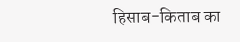हिसाब-किताब का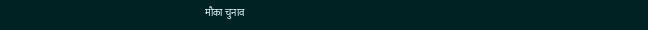मौका चुनाव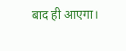बाद ही आएगा।